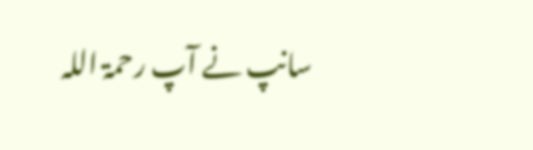سانپ نے آپ رحمۃ اللہ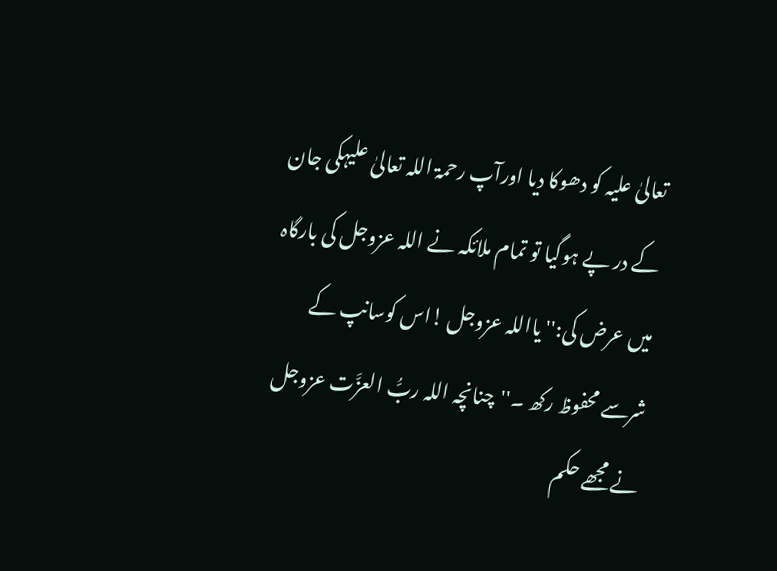تعالیٰ علیہ کو دھوکا دیا اورآپ رحمۃ اللہ تعالیٰ علیہکی جان کے در پے ہوگیا تو تمام ملائکہ نے اللہ عزوجل کی بارگاہ میں عرض کی:'' یااللہ عزوجل !اس کوسانپ کے شرسے محفوظ رکھ ۔''چنانچہ اللہ ربُّ العزَّت عزوجل نے مجھے حکم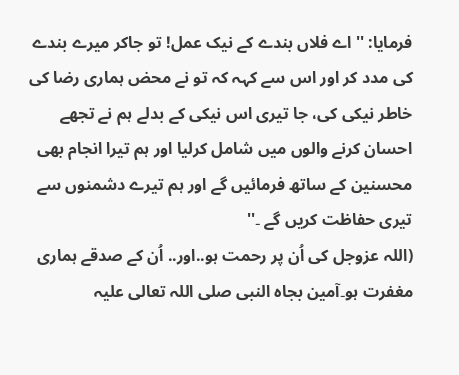فرمایا: '' اے فلاں بندے کے نیک عمل! تو جاکر میرے بندے کی مدد کر اور اس سے کہہ کہ تو نے محض ہماری رضا کی خاطر نیکی کی، جا تیری اس نیکی کے بدلے ہم نے تجھے احسان کرنے والوں میں شامل کرلیا اور ہم تیرا انجام بھی محسنین کے ساتھ فرمائیں گے اور ہم تیرے دشمنوں سے تیری حفاظت کریں گے ۔''
(اللہ عزوجل کی اُن پر رحمت ہو..اور.. اُن کے صدقے ہماری مغفرت ہو۔آمین بجاہ النبی صلی اللہ تعالی عليہ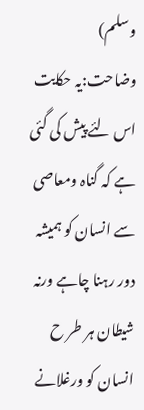وسلم)
وضاحت:یہ حکایت اس لئے پیش کی گئی ہے کہ گناہ ومعاصی سے انسان کو ہمیشہ دور رہنا چاہے ورنہ شیطان ہر طر ح انسان کو ورغلانے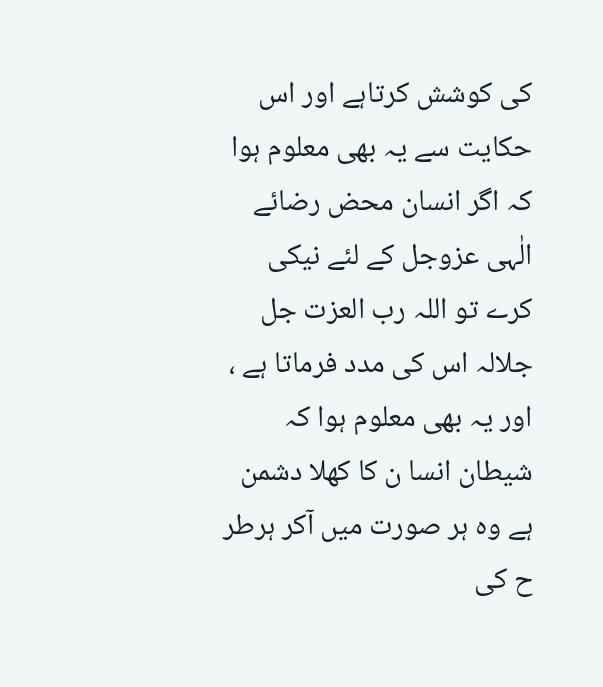کی کوشش کرتاہے اور اس حکایت سے یہ بھی معلوم ہوا کہ اگر انسان محض رضائے الٰہی عزوجل کے لئے نیکی کرے تو اللہ رب العزت جل جلالہ اس کی مدد فرماتا ہے ، اور یہ بھی معلوم ہوا کہ شیطان انسا ن کا کھلا دشمن ہے وہ ہر صورت میں آکر ہرطر ح کی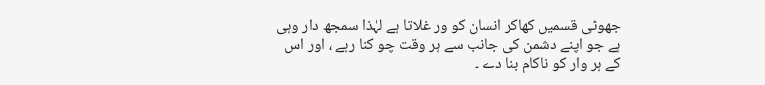جھوٹی قسمیں کھاکر انسان کو ور غلاتا ہے لہٰذا سمجھ دار وہی ہے جو اپنے دشمن کی جانب سے ہر وقت چو کنا رہے ، اور اس کے ہر وار کو ناکام بنا دے ۔